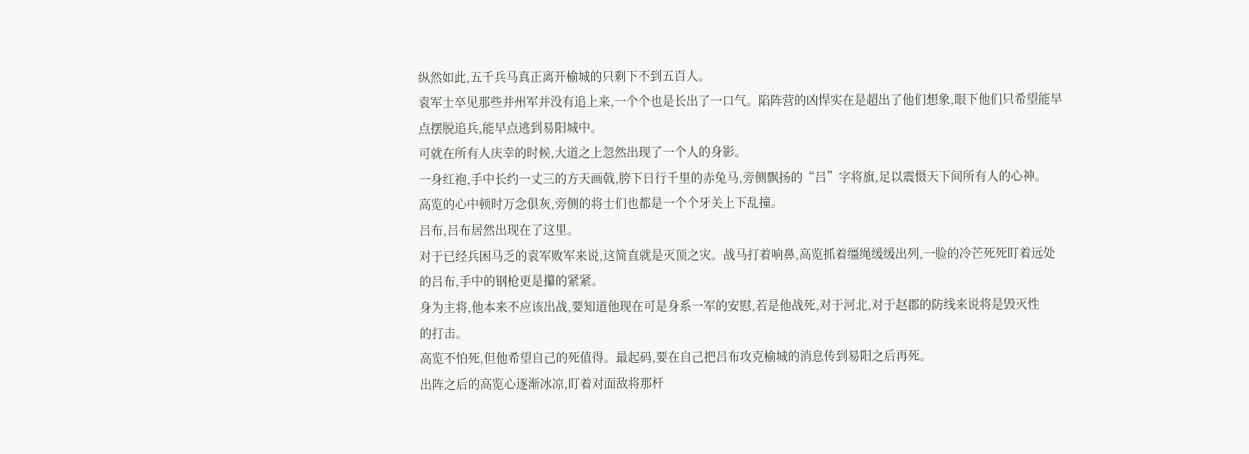纵然如此,五千兵马真正离开榆城的只剩下不到五百人。
袁军士卒见那些并州军并没有追上来,一个个也是长出了一口气。陷阵营的凶悍实在是超出了他们想象,眼下他们只希望能早
点摆脱追兵,能早点逃到易阳城中。
可就在所有人庆幸的时候,大道之上忽然出现了一个人的身影。
一身红袍,手中长约一丈三的方天画戟,胯下日行千里的赤兔马,旁侧飘扬的“吕”字将旗,足以震慑天下间所有人的心神。
高览的心中顿时万念俱灰,旁侧的将士们也都是一个个牙关上下乱撞。
吕布,吕布居然出现在了这里。
对于已经兵困马乏的袁军败军来说,这简直就是灭顶之灾。战马打着响鼻,高览抓着缰绳缓缓出列,一脸的冷芒死死盯着远处
的吕布,手中的钢枪更是攥的紧紧。
身为主将,他本来不应该出战,要知道他现在可是身系一军的安慰,若是他战死,对于河北,对于赵郡的防线来说将是毁灭性
的打击。
高览不怕死,但他希望自己的死值得。最起码,要在自己把吕布攻克榆城的消息传到易阳之后再死。
出阵之后的高览心逐渐冰凉,盯着对面敌将那杆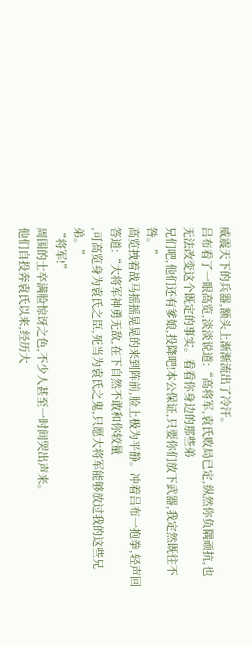威震天下的兵器,额头上渐渐流出了冷汗。
吕布看了一眼高览,淡淡说道:“高将军,袁氏败局已定,纵然你负隅顽抗,也无法改变这个既定的事实。看看你身边的那些弟
兄们吧,他们还有爹娘,投降吧!本公保证,只要你们放下武器,我定然既往不咎。”
高览拽着战马摇摇晃晃的来到阵前,脸上极为平静。冲着吕布一抱拳,轻声回答道:“大将军神勇无敌,在下自然不敢和你较量
,可高览身为袁氏之臣,死当为袁氏之鬼,只愿大将军能够放过我的这些兄弟。”
“将军!”
周围的士卒满脸惊讶之色,不少人甚至一时间哭出声来。
他们自投奔袁氏以来,经历大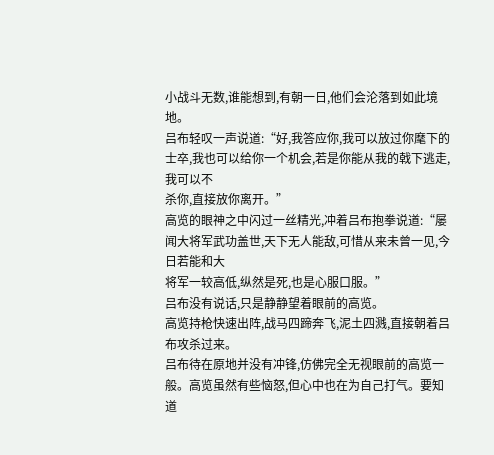小战斗无数,谁能想到,有朝一日,他们会沦落到如此境地。
吕布轻叹一声说道:“好,我答应你,我可以放过你麾下的士卒,我也可以给你一个机会,若是你能从我的戟下逃走,我可以不
杀你,直接放你离开。”
高览的眼神之中闪过一丝精光,冲着吕布抱拳说道:“屡闻大将军武功盖世,天下无人能敌,可惜从来未曾一见,今日若能和大
将军一较高低,纵然是死,也是心服口服。”
吕布没有说话,只是静静望着眼前的高览。
高览持枪快速出阵,战马四蹄奔飞,泥土四溅,直接朝着吕布攻杀过来。
吕布待在原地并没有冲锋,仿佛完全无视眼前的高览一般。高览虽然有些恼怒,但心中也在为自己打气。要知道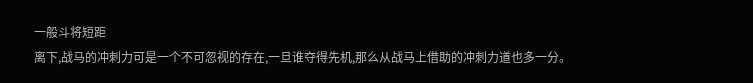一般斗将短距
离下,战马的冲刺力可是一个不可忽视的存在,一旦谁夺得先机,那么从战马上借助的冲刺力道也多一分。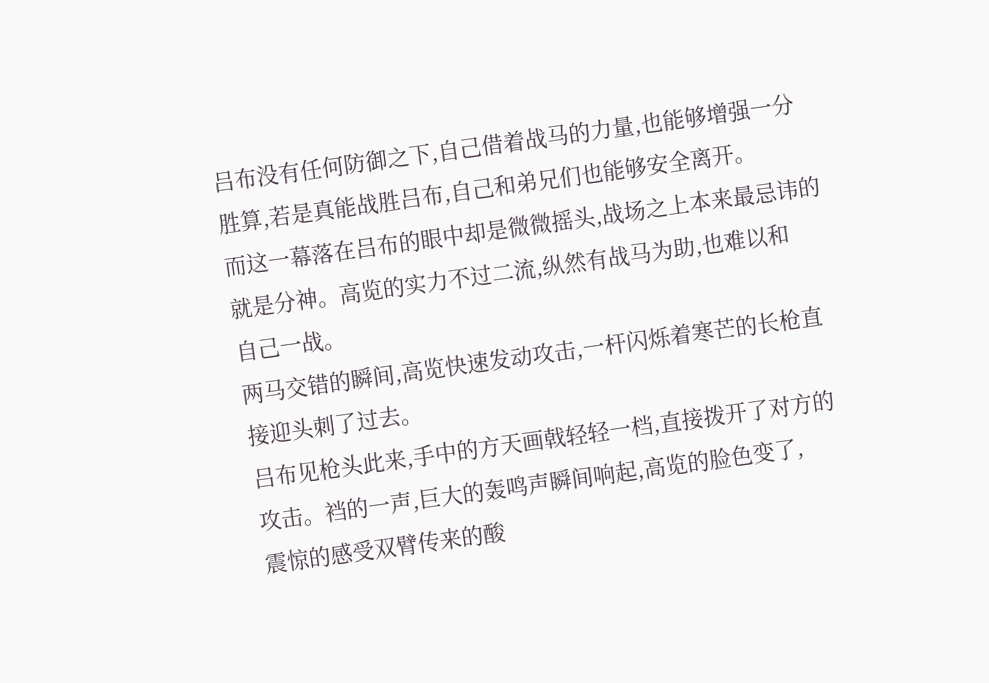吕布没有任何防御之下,自己借着战马的力量,也能够增强一分胜算,若是真能战胜吕布,自己和弟兄们也能够安全离开。
而这一幕落在吕布的眼中却是微微摇头,战场之上本来最忌讳的就是分神。高览的实力不过二流,纵然有战马为助,也难以和
自己一战。
两马交错的瞬间,高览快速发动攻击,一杆闪烁着寒芒的长枪直接迎头刺了过去。
吕布见枪头此来,手中的方天画戟轻轻一档,直接拨开了对方的攻击。裆的一声,巨大的轰鸣声瞬间响起,高览的脸色变了,
震惊的感受双臂传来的酸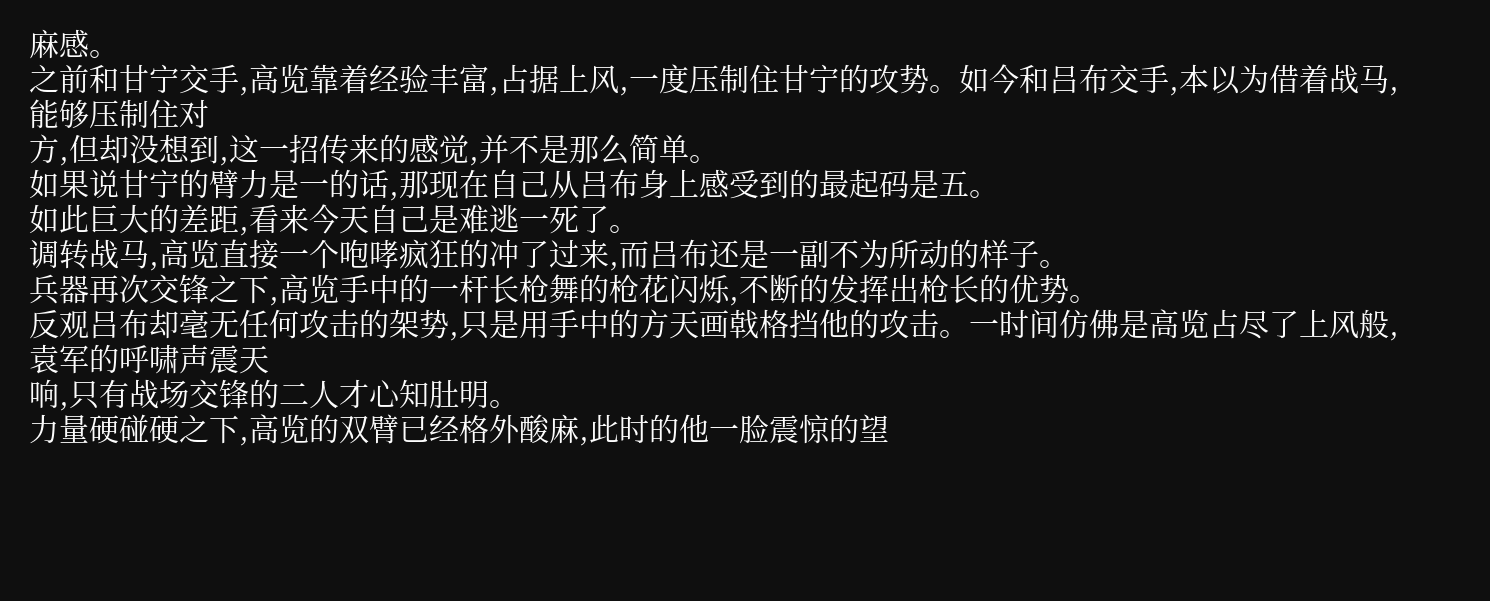麻感。
之前和甘宁交手,高览靠着经验丰富,占据上风,一度压制住甘宁的攻势。如今和吕布交手,本以为借着战马,能够压制住对
方,但却没想到,这一招传来的感觉,并不是那么简单。
如果说甘宁的臂力是一的话,那现在自己从吕布身上感受到的最起码是五。
如此巨大的差距,看来今天自己是难逃一死了。
调转战马,高览直接一个咆哮疯狂的冲了过来,而吕布还是一副不为所动的样子。
兵器再次交锋之下,高览手中的一杆长枪舞的枪花闪烁,不断的发挥出枪长的优势。
反观吕布却毫无任何攻击的架势,只是用手中的方天画戟格挡他的攻击。一时间仿佛是高览占尽了上风般,袁军的呼啸声震天
响,只有战场交锋的二人才心知肚明。
力量硬碰硬之下,高览的双臂已经格外酸麻,此时的他一脸震惊的望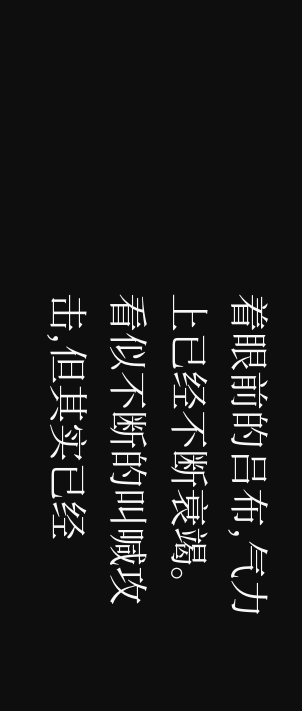着眼前的吕布,气力上已经不断衰竭。看似不断的叫喊攻
击,但其实已经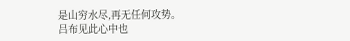是山穷水尽,再无任何攻势。
吕布见此心中也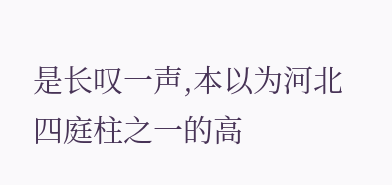是长叹一声,本以为河北四庭柱之一的高